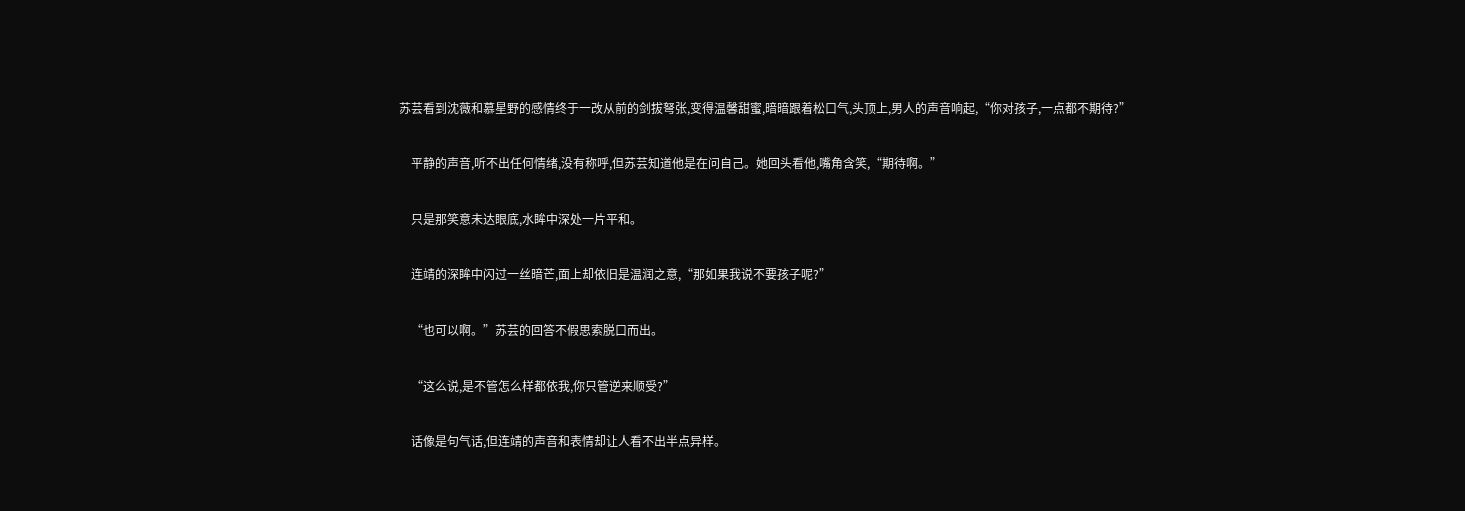苏芸看到沈薇和慕星野的感情终于一改从前的剑拔弩张,变得温馨甜蜜,暗暗跟着松口气,头顶上,男人的声音响起,“你对孩子,一点都不期待?”

    平静的声音,听不出任何情绪,没有称呼,但苏芸知道他是在问自己。她回头看他,嘴角含笑,“期待啊。”

    只是那笑意未达眼底,水眸中深处一片平和。

    连靖的深眸中闪过一丝暗芒,面上却依旧是温润之意,“那如果我说不要孩子呢?”

    “也可以啊。”苏芸的回答不假思索脱口而出。

    “这么说,是不管怎么样都依我,你只管逆来顺受?”

    话像是句气话,但连靖的声音和表情却让人看不出半点异样。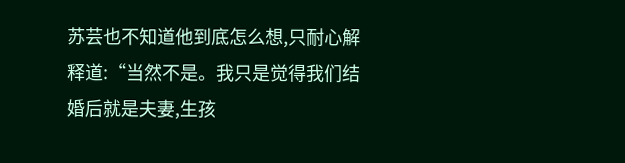苏芸也不知道他到底怎么想,只耐心解释道:“当然不是。我只是觉得我们结婚后就是夫妻,生孩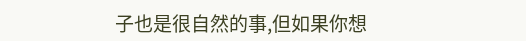子也是很自然的事,但如果你想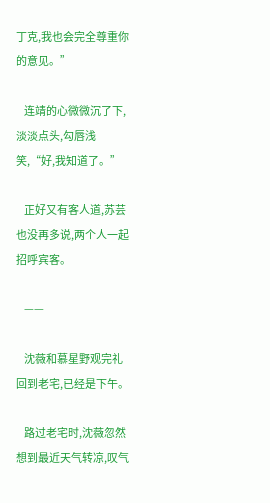丁克,我也会完全尊重你的意见。”

    连靖的心微微沉了下,淡淡点头,勾唇浅笑,“好,我知道了。”

    正好又有客人道,苏芸也没再多说,两个人一起招呼宾客。

    ——

    沈薇和慕星野观完礼回到老宅,已经是下午。

    路过老宅时,沈薇忽然想到最近天气转凉,叹气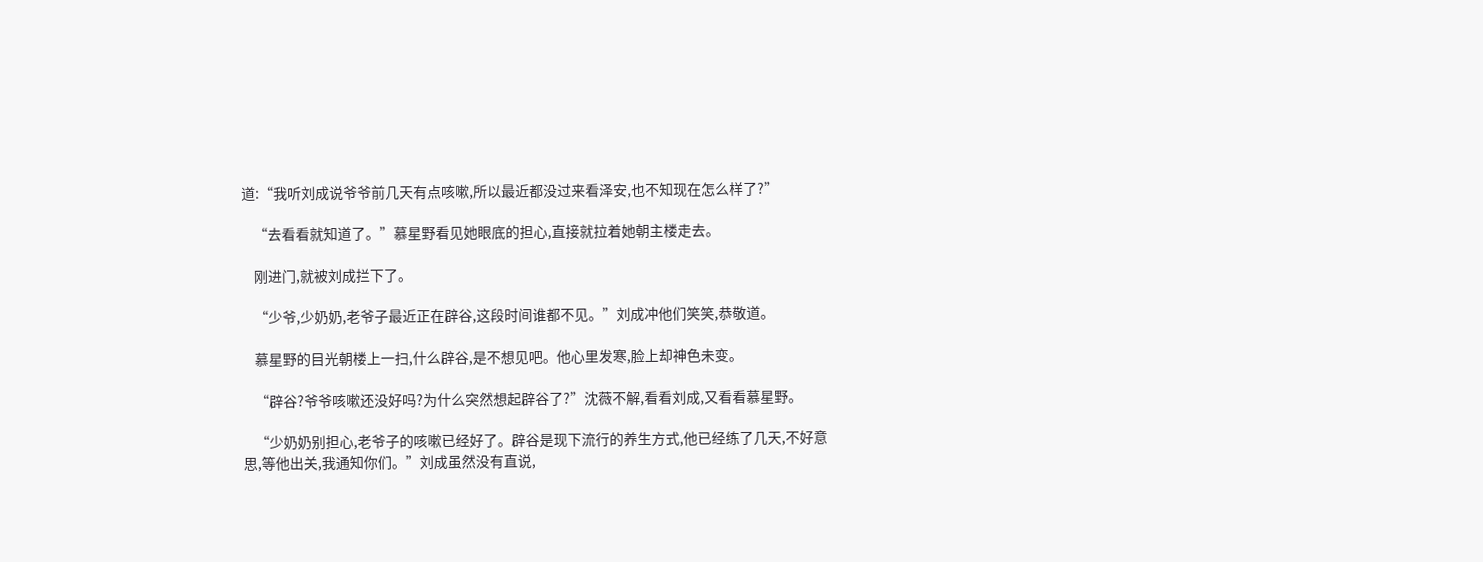道:“我听刘成说爷爷前几天有点咳嗽,所以最近都没过来看泽安,也不知现在怎么样了?”

    “去看看就知道了。”慕星野看见她眼底的担心,直接就拉着她朝主楼走去。

    刚进门,就被刘成拦下了。

    “少爷,少奶奶,老爷子最近正在辟谷,这段时间谁都不见。”刘成冲他们笑笑,恭敬道。

    慕星野的目光朝楼上一扫,什么辟谷,是不想见吧。他心里发寒,脸上却神色未变。

    “辟谷?爷爷咳嗽还没好吗?为什么突然想起辟谷了?”沈薇不解,看看刘成,又看看慕星野。

    “少奶奶别担心,老爷子的咳嗽已经好了。辟谷是现下流行的养生方式,他已经练了几天,不好意思,等他出关,我通知你们。”刘成虽然没有直说,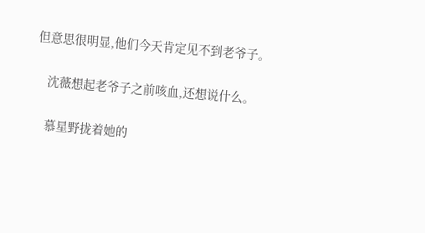但意思很明显,他们今天肯定见不到老爷子。

    沈薇想起老爷子之前咳血,还想说什么。

    慕星野拢着她的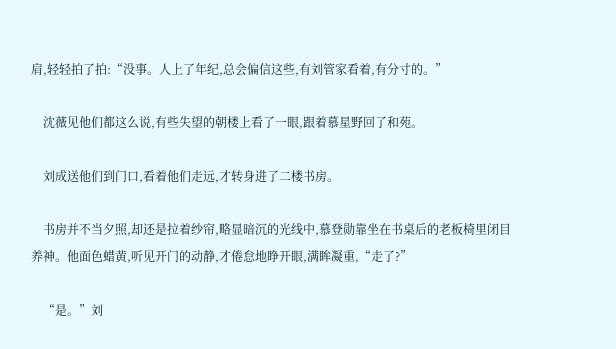肩,轻轻拍了拍:“没事。人上了年纪,总会偏信这些,有刘管家看着,有分寸的。”

    沈薇见他们都这么说,有些失望的朝楼上看了一眼,跟着慕星野回了和苑。

    刘成送他们到门口,看着他们走远,才转身进了二楼书房。

    书房并不当夕照,却还是拉着纱帘,略显暗沉的光线中,慕登勋靠坐在书桌后的老板椅里闭目养神。他面色蜡黄,听见开门的动静,才倦怠地睁开眼,满眸凝重,“走了?”

    “是。”刘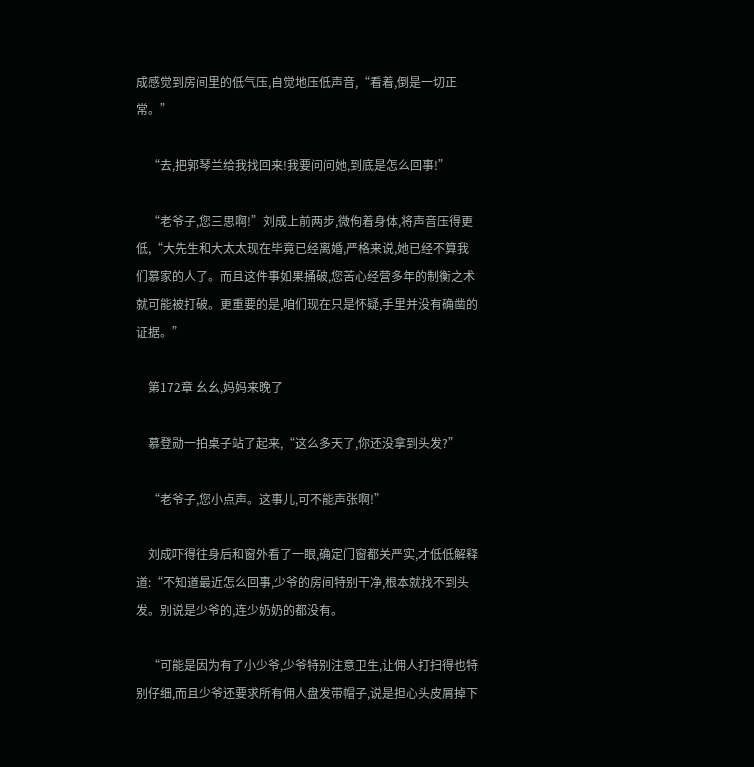成感觉到房间里的低气压,自觉地压低声音,“看着,倒是一切正常。”

    “去,把郭琴兰给我找回来!我要问问她,到底是怎么回事!”

    “老爷子,您三思啊!”刘成上前两步,微佝着身体,将声音压得更低,“大先生和大太太现在毕竟已经离婚,严格来说,她已经不算我们慕家的人了。而且这件事如果捅破,您苦心经营多年的制衡之术就可能被打破。更重要的是,咱们现在只是怀疑,手里并没有确凿的证据。”

    第172章 幺幺,妈妈来晚了

    慕登勋一拍桌子站了起来,“这么多天了,你还没拿到头发?”

    “老爷子,您小点声。这事儿,可不能声张啊!”

    刘成吓得往身后和窗外看了一眼,确定门窗都关严实,才低低解释道:“不知道最近怎么回事,少爷的房间特别干净,根本就找不到头发。别说是少爷的,连少奶奶的都没有。

    “可能是因为有了小少爷,少爷特别注意卫生,让佣人打扫得也特别仔细,而且少爷还要求所有佣人盘发带帽子,说是担心头皮屑掉下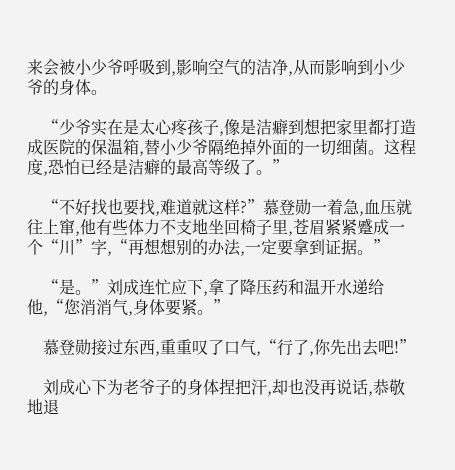来会被小少爷呼吸到,影响空气的洁净,从而影响到小少爷的身体。

    “少爷实在是太心疼孩子,像是洁癖到想把家里都打造成医院的保温箱,替小少爷隔绝掉外面的一切细菌。这程度,恐怕已经是洁癖的最高等级了。”

    “不好找也要找,难道就这样?”慕登勋一着急,血压就往上窜,他有些体力不支地坐回椅子里,苍眉紧紧蹙成一个“川”字,“再想想别的办法,一定要拿到证据。”

    “是。”刘成连忙应下,拿了降压药和温开水递给他,“您消消气,身体要紧。”

    慕登勋接过东西,重重叹了口气,“行了,你先出去吧!”

    刘成心下为老爷子的身体捏把汗,却也没再说话,恭敬地退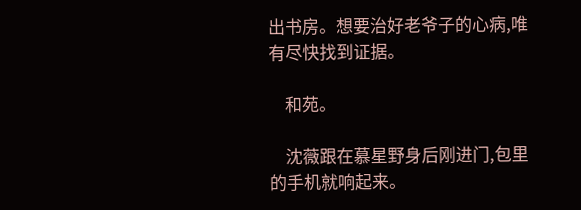出书房。想要治好老爷子的心病,唯有尽快找到证据。

    和苑。

    沈薇跟在慕星野身后刚进门,包里的手机就响起来。